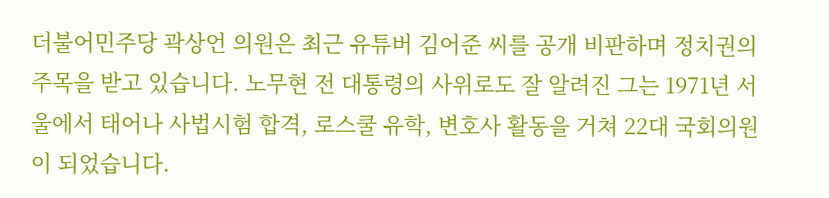더불어민주당 곽상언 의원은 최근 유튜버 김어준 씨를 공개 비판하며 정치권의 주목을 받고 있습니다. 노무현 전 대통령의 사위로도 잘 알려진 그는 1971년 서울에서 태어나 사법시험 합격, 로스쿨 유학, 변호사 활동을 거쳐 22대 국회의원이 되었습니다.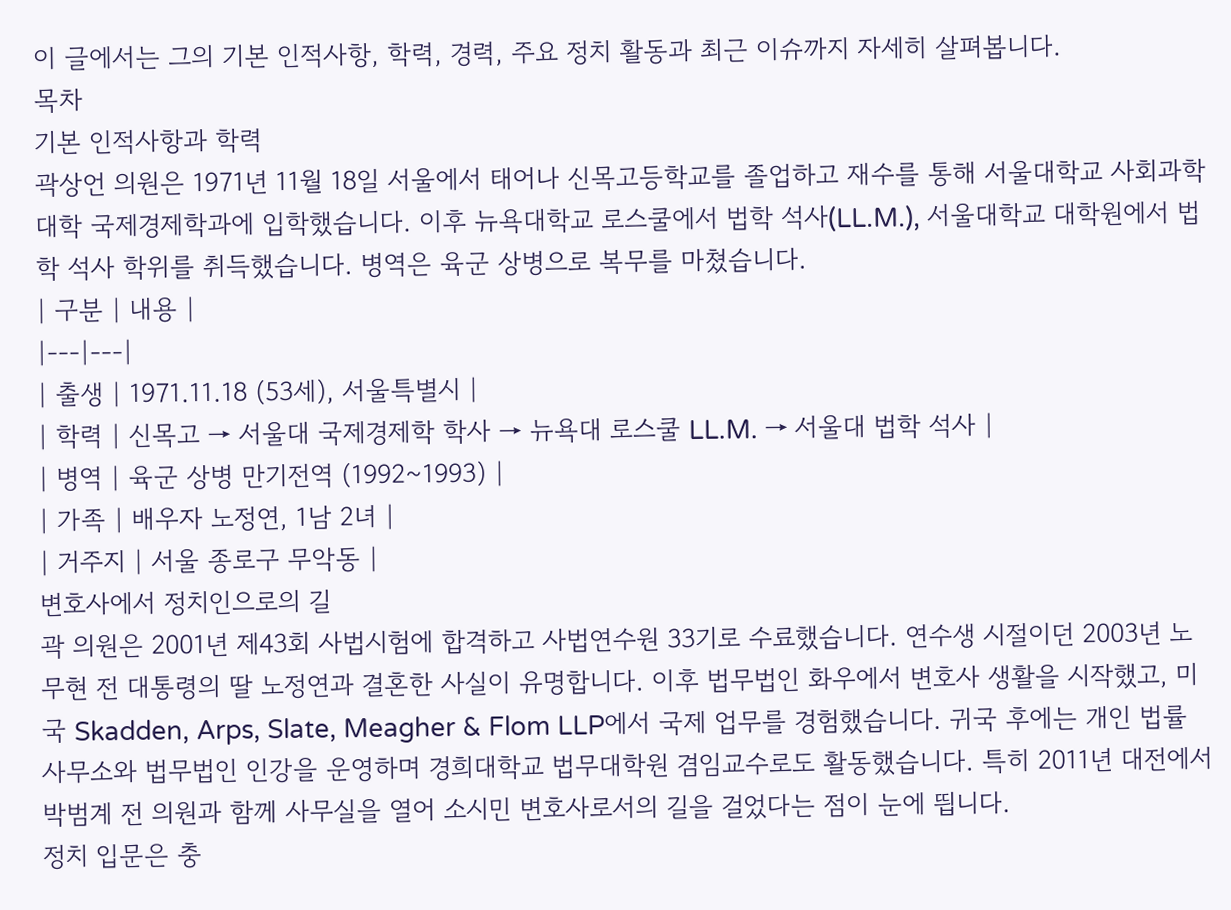이 글에서는 그의 기본 인적사항, 학력, 경력, 주요 정치 활동과 최근 이슈까지 자세히 살펴봅니다.
목차
기본 인적사항과 학력
곽상언 의원은 1971년 11월 18일 서울에서 태어나 신목고등학교를 졸업하고 재수를 통해 서울대학교 사회과학대학 국제경제학과에 입학했습니다. 이후 뉴욕대학교 로스쿨에서 법학 석사(LL.M.), 서울대학교 대학원에서 법학 석사 학위를 취득했습니다. 병역은 육군 상병으로 복무를 마쳤습니다.
| 구분 | 내용 |
|---|---|
| 출생 | 1971.11.18 (53세), 서울특별시 |
| 학력 | 신목고 → 서울대 국제경제학 학사 → 뉴욕대 로스쿨 LL.M. → 서울대 법학 석사 |
| 병역 | 육군 상병 만기전역 (1992~1993) |
| 가족 | 배우자 노정연, 1남 2녀 |
| 거주지 | 서울 종로구 무악동 |
변호사에서 정치인으로의 길
곽 의원은 2001년 제43회 사법시험에 합격하고 사법연수원 33기로 수료했습니다. 연수생 시절이던 2003년 노무현 전 대통령의 딸 노정연과 결혼한 사실이 유명합니다. 이후 법무법인 화우에서 변호사 생활을 시작했고, 미국 Skadden, Arps, Slate, Meagher & Flom LLP에서 국제 업무를 경험했습니다. 귀국 후에는 개인 법률사무소와 법무법인 인강을 운영하며 경희대학교 법무대학원 겸임교수로도 활동했습니다. 특히 2011년 대전에서 박범계 전 의원과 함께 사무실을 열어 소시민 변호사로서의 길을 걸었다는 점이 눈에 띕니다.
정치 입문은 충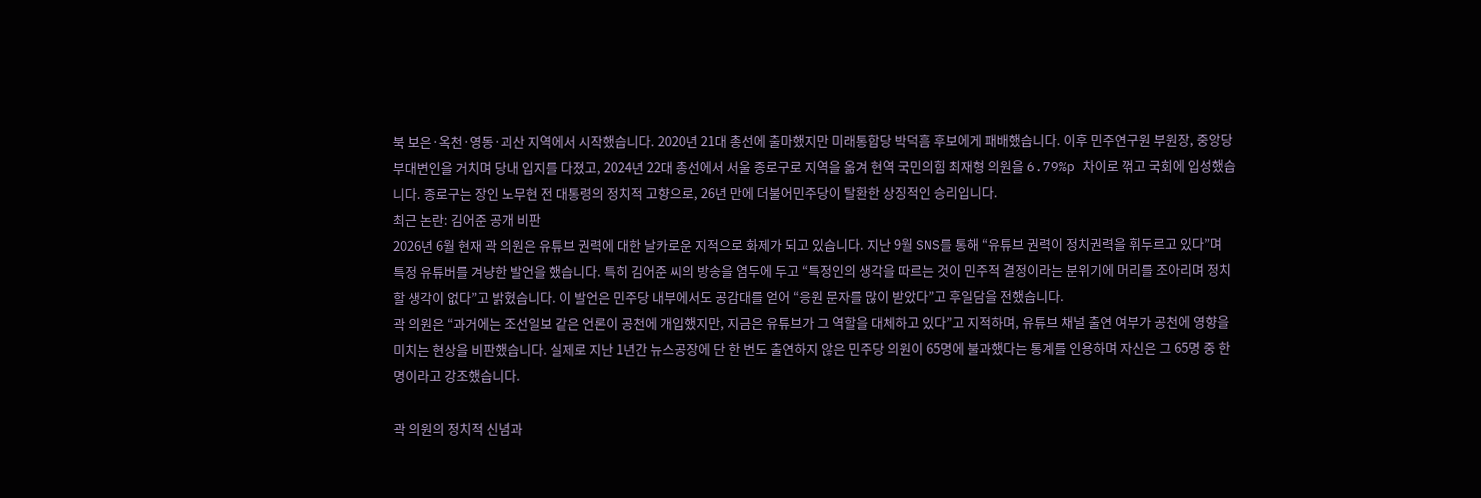북 보은·옥천·영동·괴산 지역에서 시작했습니다. 2020년 21대 총선에 출마했지만 미래통합당 박덕흠 후보에게 패배했습니다. 이후 민주연구원 부원장, 중앙당 부대변인을 거치며 당내 입지를 다졌고, 2024년 22대 총선에서 서울 종로구로 지역을 옮겨 현역 국민의힘 최재형 의원을 6.79%p 차이로 꺾고 국회에 입성했습니다. 종로구는 장인 노무현 전 대통령의 정치적 고향으로, 26년 만에 더불어민주당이 탈환한 상징적인 승리입니다.
최근 논란: 김어준 공개 비판
2026년 6월 현재 곽 의원은 유튜브 권력에 대한 날카로운 지적으로 화제가 되고 있습니다. 지난 9월 SNS를 통해 “유튜브 권력이 정치권력을 휘두르고 있다”며 특정 유튜버를 겨냥한 발언을 했습니다. 특히 김어준 씨의 방송을 염두에 두고 “특정인의 생각을 따르는 것이 민주적 결정이라는 분위기에 머리를 조아리며 정치할 생각이 없다”고 밝혔습니다. 이 발언은 민주당 내부에서도 공감대를 얻어 “응원 문자를 많이 받았다”고 후일담을 전했습니다.
곽 의원은 “과거에는 조선일보 같은 언론이 공천에 개입했지만, 지금은 유튜브가 그 역할을 대체하고 있다”고 지적하며, 유튜브 채널 출연 여부가 공천에 영향을 미치는 현상을 비판했습니다. 실제로 지난 1년간 뉴스공장에 단 한 번도 출연하지 않은 민주당 의원이 65명에 불과했다는 통계를 인용하며 자신은 그 65명 중 한 명이라고 강조했습니다.

곽 의원의 정치적 신념과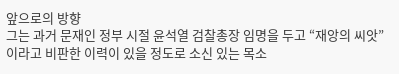앞으로의 방향
그는 과거 문재인 정부 시절 윤석열 검찰총장 임명을 두고 “재앙의 씨앗”이라고 비판한 이력이 있을 정도로 소신 있는 목소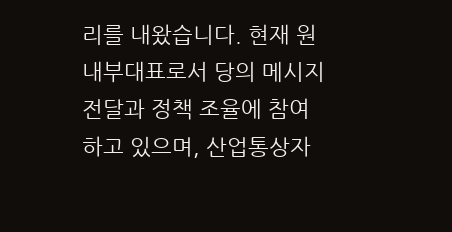리를 내왔습니다. 현재 원내부대표로서 당의 메시지 전달과 정책 조율에 참여하고 있으며, 산업통상자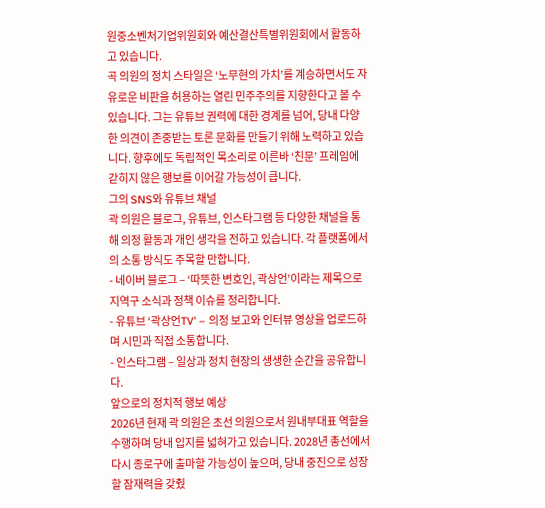원중소벤처기업위원회와 예산결산특별위원회에서 활동하고 있습니다.
곡 의원의 정치 스타일은 ‘노무현의 가치’를 계승하면서도 자유로운 비판을 허용하는 열린 민주주의를 지향한다고 볼 수 있습니다. 그는 유튜브 권력에 대한 경계를 넘어, 당내 다양한 의견이 존중받는 토론 문화를 만들기 위해 노력하고 있습니다. 향후에도 독립적인 목소리로 이른바 ‘친문’ 프레임에 갇히지 않은 행보를 이어갈 가능성이 큽니다.
그의 SNS와 유튜브 채널
곽 의원은 블로그, 유튜브, 인스타그램 등 다양한 채널을 통해 의정 활동과 개인 생각을 전하고 있습니다. 각 플랫폼에서의 소통 방식도 주목할 만합니다.
- 네이버 블로그 – ‘따뜻한 변호인, 곽상언’이라는 제목으로 지역구 소식과 정책 이슈를 정리합니다.
- 유튜브 ‘곽상언TV’ – 의정 보고와 인터뷰 영상을 업로드하며 시민과 직접 소통합니다.
- 인스타그램 – 일상과 정치 현장의 생생한 순간을 공유합니다.
앞으로의 정치적 행보 예상
2026년 현재 곽 의원은 초선 의원으로서 원내부대표 역할을 수행하며 당내 입지를 넓혀가고 있습니다. 2028년 총선에서 다시 종로구에 출마할 가능성이 높으며, 당내 중진으로 성장할 잠재력을 갖췄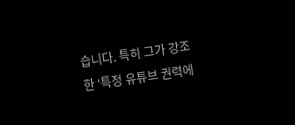습니다. 특히 그가 강조한 ‘특정 유튜브 권력에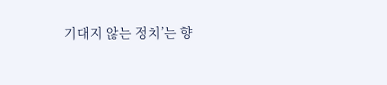기대지 않는 정치’는 향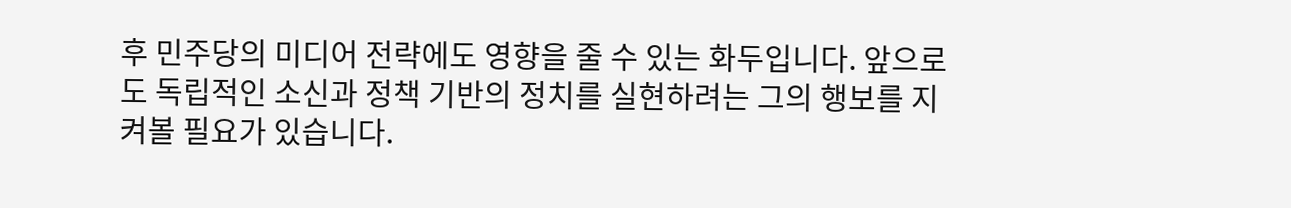후 민주당의 미디어 전략에도 영향을 줄 수 있는 화두입니다. 앞으로도 독립적인 소신과 정책 기반의 정치를 실현하려는 그의 행보를 지켜볼 필요가 있습니다.